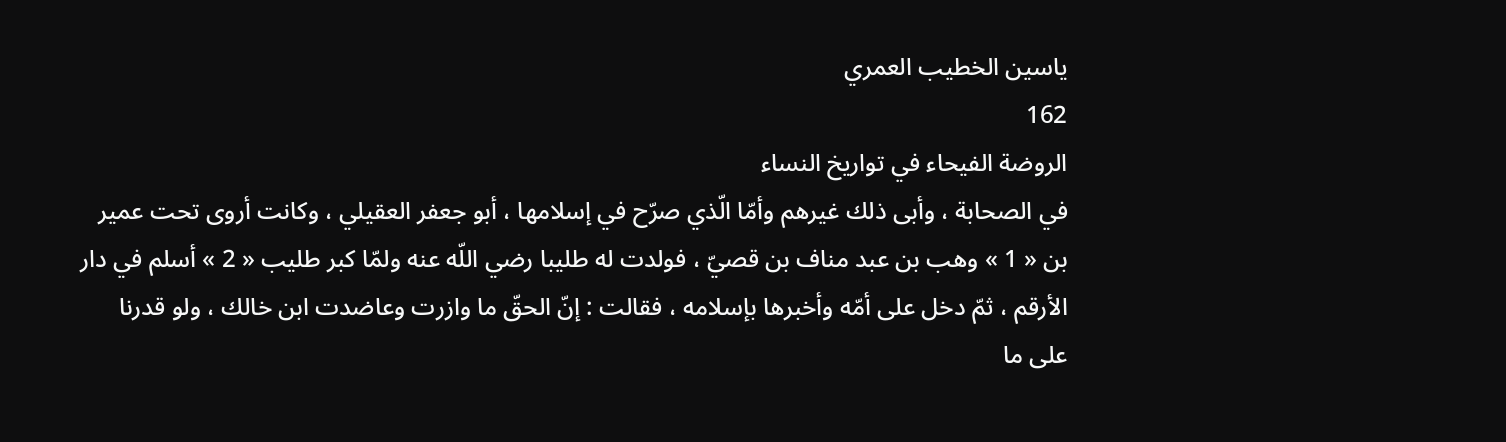ياسين الخطيب العمري
162
الروضة الفيحاء في تواريخ النساء
في الصحابة ، وأبى ذلك غيرهم وأمّا الّذي صرّح في إسلامها ، أبو جعفر العقيلي ، وكانت أروى تحت عمير بن « 1 » وهب بن عبد مناف بن قصيّ ، فولدت له طليبا رضي اللّه عنه ولمّا كبر طليب « 2 » أسلم في دار الأرقم ، ثمّ دخل على أمّه وأخبرها بإسلامه ، فقالت : إنّ الحقّ ما وازرت وعاضدت ابن خالك ، ولو قدرنا على ما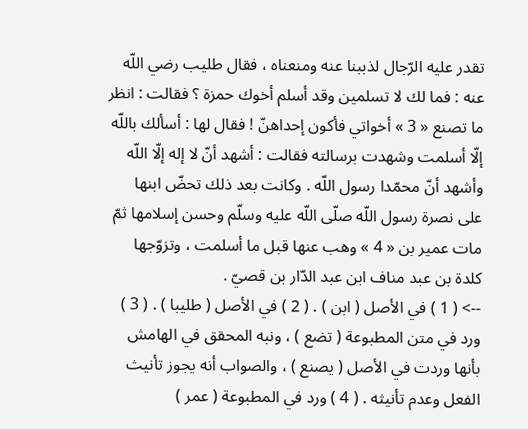تقدر عليه الرّجال لذببنا عنه ومنعناه ، فقال طليب رضي اللّه عنه : فما لك لا تسلمين وقد أسلم أخوك حمزة ؟ فقالت : انظر ما تصنع « 3 » أخواتي فأكون إحداهنّ ! فقال لها : أسألك باللّه إلّا أسلمت وشهدت برسالته فقالت : أشهد أنّ لا إله إلّا اللّه وأشهد أنّ محمّدا رسول اللّه . وكانت بعد ذلك تحضّ ابنها على نصرة رسول اللّه صلّى اللّه عليه وسلّم وحسن إسلامها ثمّ مات عمير بن « 4 » وهب عنها قبل ما أسلمت ، وتزوّجها كلدة بن عبد مناف ابن عبد الدّار بن قصيّ .
--> ( 1 ) في الأصل ( ابن ) . ( 2 ) في الأصل ( طليبا ) . ( 3 ) ورد في متن المطبوعة ( تضع ) ، ونبه المحقق في الهامش بأنها وردت في الأصل ( يصنع ) ، والصواب أنه يجوز تأنيث الفعل وعدم تأنيثه . ( 4 ) ورد في المطبوعة ( عمر )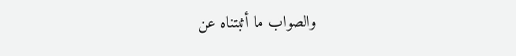والصواب ما أثبتناه عن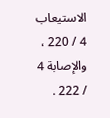الاستيعاب 4 / 220 ، والإصابة 4 / 222 .